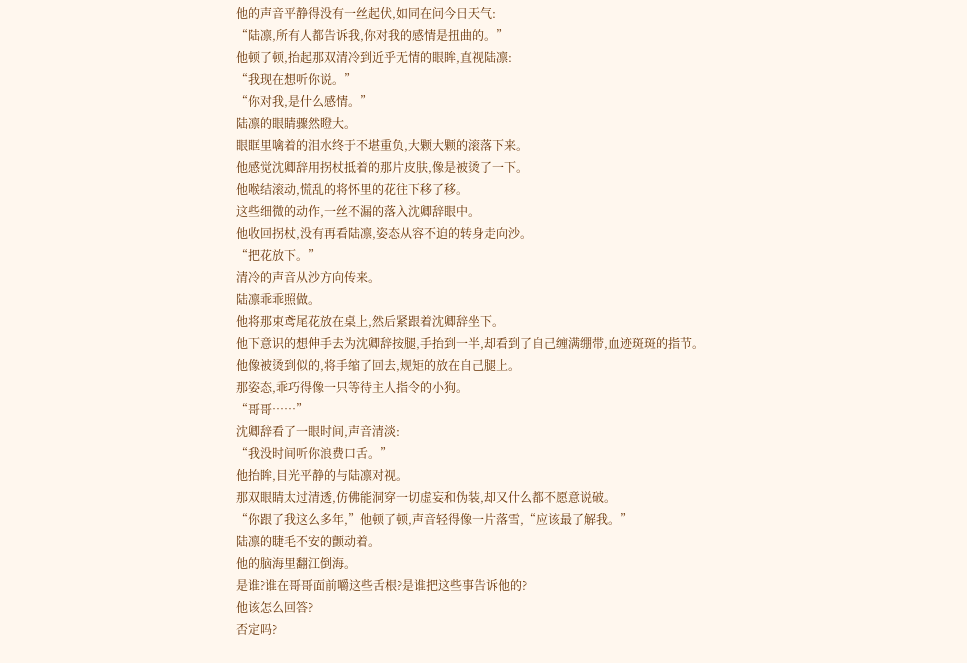他的声音平静得没有一丝起伏,如同在问今日天气:
“陆凛,所有人都告诉我,你对我的感情是扭曲的。”
他顿了顿,抬起那双清冷到近乎无情的眼眸,直视陆凛:
“我现在想听你说。”
“你对我,是什么感情。”
陆凛的眼睛骤然瞪大。
眼眶里噙着的泪水终于不堪重负,大颗大颗的滚落下来。
他感觉沈卿辞用拐杖抵着的那片皮肤,像是被烫了一下。
他喉结滚动,慌乱的将怀里的花往下移了移。
这些细微的动作,一丝不漏的落入沈卿辞眼中。
他收回拐杖,没有再看陆凛,姿态从容不迫的转身走向沙。
“把花放下。”
清冷的声音从沙方向传来。
陆凛乖乖照做。
他将那束鸢尾花放在桌上,然后紧跟着沈卿辞坐下。
他下意识的想伸手去为沈卿辞按腿,手抬到一半,却看到了自己缠满绷带,血迹斑斑的指节。
他像被烫到似的,将手缩了回去,规矩的放在自己腿上。
那姿态,乖巧得像一只等待主人指令的小狗。
“哥哥……”
沈卿辞看了一眼时间,声音清淡:
“我没时间听你浪费口舌。”
他抬眸,目光平静的与陆凛对视。
那双眼睛太过清透,仿佛能洞穿一切虚妄和伪装,却又什么都不愿意说破。
“你跟了我这么多年,”他顿了顿,声音轻得像一片落雪,“应该最了解我。”
陆凛的睫毛不安的颤动着。
他的脑海里翻江倒海。
是谁?谁在哥哥面前嚼这些舌根?是谁把这些事告诉他的?
他该怎么回答?
否定吗?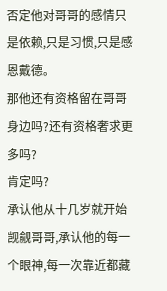否定他对哥哥的感情只是依赖,只是习惯,只是感恩戴德。
那他还有资格留在哥哥身边吗?还有资格奢求更多吗?
肯定吗?
承认他从十几岁就开始觊觎哥哥,承认他的每一个眼神,每一次靠近都藏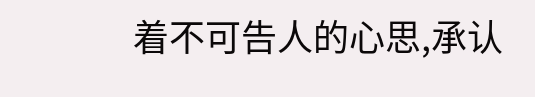着不可告人的心思,承认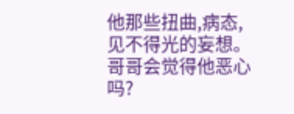他那些扭曲,病态,见不得光的妄想。
哥哥会觉得他恶心吗?